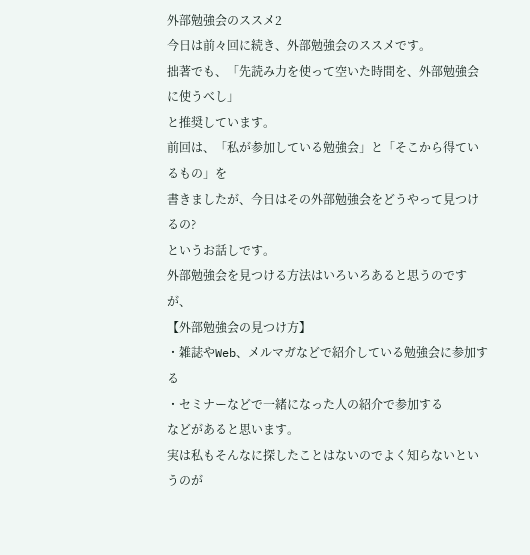外部勉強会のススメ2
今日は前々回に続き、外部勉強会のススメです。
拙著でも、「先読み力を使って空いた時間を、外部勉強会に使うべし」
と推奨しています。
前回は、「私が参加している勉強会」と「そこから得ているもの」を
書きましたが、今日はその外部勉強会をどうやって見つけるの?
というお話しです。
外部勉強会を見つける方法はいろいろあると思うのですが、
【外部勉強会の見つけ方】
・雑誌やWeb、メルマガなどで紹介している勉強会に参加する
・セミナーなどで一緒になった人の紹介で参加する
などがあると思います。
実は私もそんなに探したことはないのでよく知らないというのが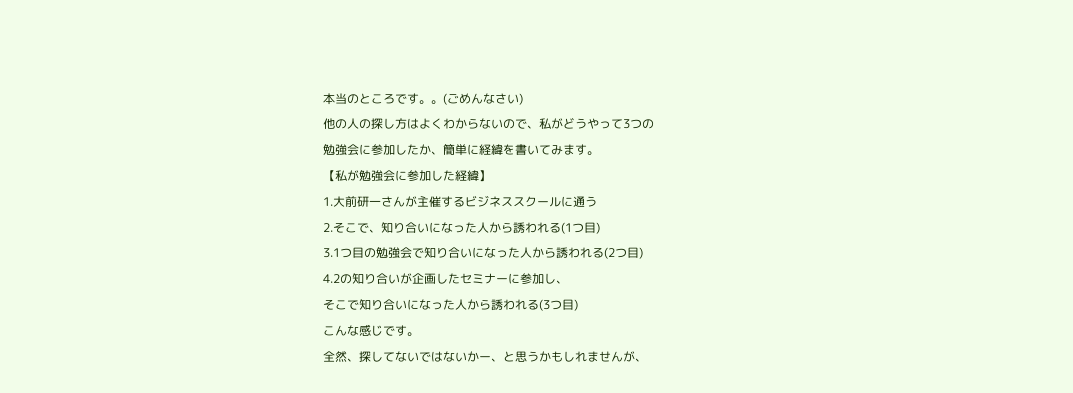本当のところです。。(ごめんなさい)
他の人の探し方はよくわからないので、私がどうやって3つの
勉強会に参加したか、簡単に経緯を書いてみます。
【私が勉強会に参加した経緯】
1.大前研一さんが主催するビジネススクールに通う
2.そこで、知り合いになった人から誘われる(1つ目)
3.1つ目の勉強会で知り合いになった人から誘われる(2つ目)
4.2の知り合いが企画したセミナーに参加し、
そこで知り合いになった人から誘われる(3つ目)
こんな感じです。
全然、探してないではないかー、と思うかもしれませんが、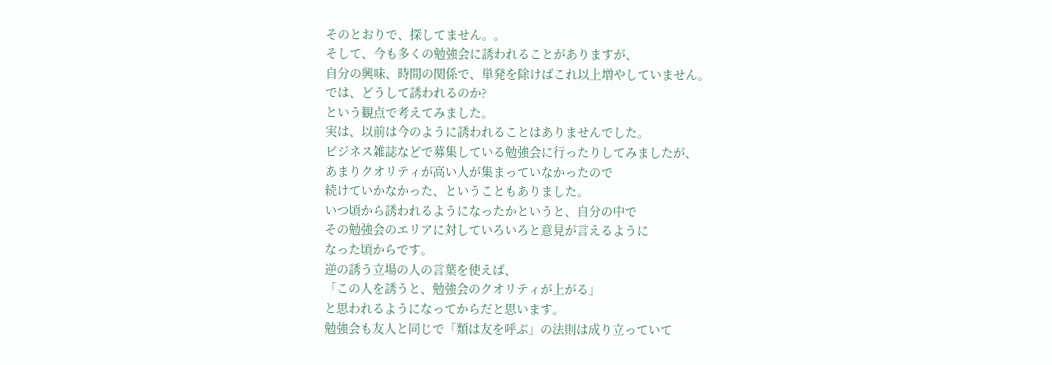そのとおりで、探してません。。
そして、今も多くの勉強会に誘われることがありますが、
自分の興味、時間の関係で、単発を除けばこれ以上増やしていません。
では、どうして誘われるのか?
という観点で考えてみました。
実は、以前は今のように誘われることはありませんでした。
ビジネス雑誌などで募集している勉強会に行ったりしてみましたが、
あまりクオリティが高い人が集まっていなかったので
続けていかなかった、ということもありました。
いつ頃から誘われるようになったかというと、自分の中で
その勉強会のエリアに対していろいろと意見が言えるように
なった頃からです。
逆の誘う立場の人の言葉を使えば、
「この人を誘うと、勉強会のクオリティが上がる」
と思われるようになってからだと思います。
勉強会も友人と同じで「類は友を呼ぶ」の法則は成り立っていて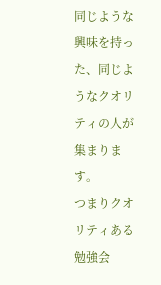同じような興味を持った、同じようなクオリティの人が集まります。
つまりクオリティある勉強会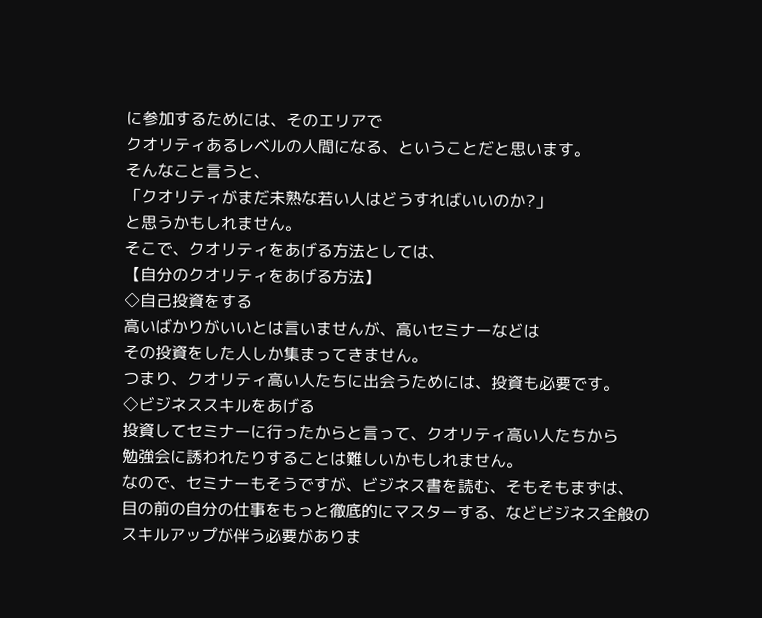に参加するためには、そのエリアで
クオリティあるレベルの人間になる、ということだと思います。
そんなこと言うと、
「クオリティがまだ未熟な若い人はどうすればいいのか?」
と思うかもしれません。
そこで、クオリティをあげる方法としては、
【自分のクオリティをあげる方法】
◇自己投資をする
高いばかりがいいとは言いませんが、高いセミナーなどは
その投資をした人しか集まってきません。
つまり、クオリティ高い人たちに出会うためには、投資も必要です。
◇ビジネススキルをあげる
投資してセミナーに行ったからと言って、クオリティ高い人たちから
勉強会に誘われたりすることは難しいかもしれません。
なので、セミナーもそうですが、ビジネス書を読む、そもそもまずは、
目の前の自分の仕事をもっと徹底的にマスターする、などビジネス全般の
スキルアップが伴う必要がありま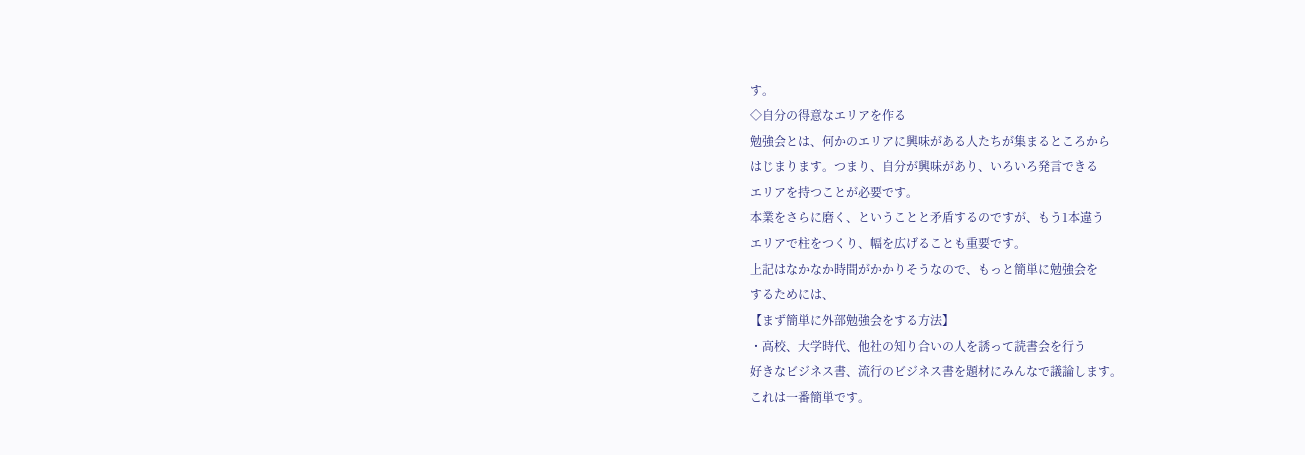す。
◇自分の得意なエリアを作る
勉強会とは、何かのエリアに興味がある人たちが集まるところから
はじまります。つまり、自分が興味があり、いろいろ発言できる
エリアを持つことが必要です。
本業をさらに磨く、ということと矛盾するのですが、もう1本違う
エリアで柱をつくり、幅を広げることも重要です。
上記はなかなか時間がかかりそうなので、もっと簡単に勉強会を
するためには、
【まず簡単に外部勉強会をする方法】
・高校、大学時代、他社の知り合いの人を誘って読書会を行う
好きなビジネス書、流行のビジネス書を題材にみんなで議論します。
これは一番簡単です。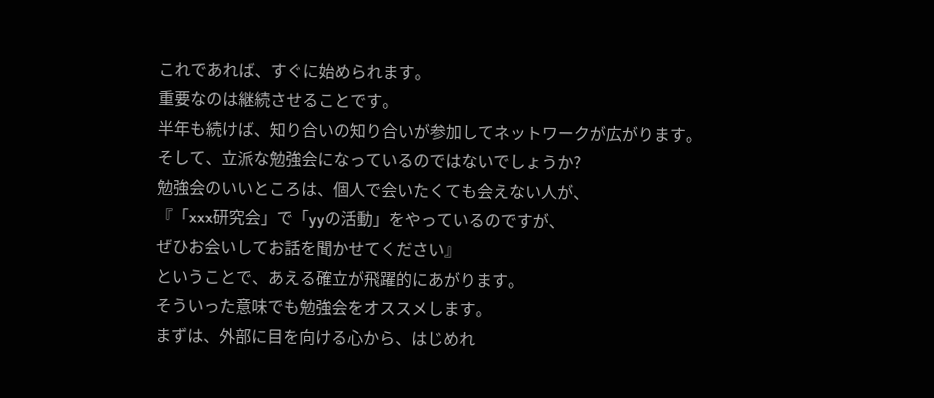これであれば、すぐに始められます。
重要なのは継続させることです。
半年も続けば、知り合いの知り合いが参加してネットワークが広がります。
そして、立派な勉強会になっているのではないでしょうか?
勉強会のいいところは、個人で会いたくても会えない人が、
『「xxx研究会」で「yyの活動」をやっているのですが、
ぜひお会いしてお話を聞かせてください』
ということで、あえる確立が飛躍的にあがります。
そういった意味でも勉強会をオススメします。
まずは、外部に目を向ける心から、はじめれ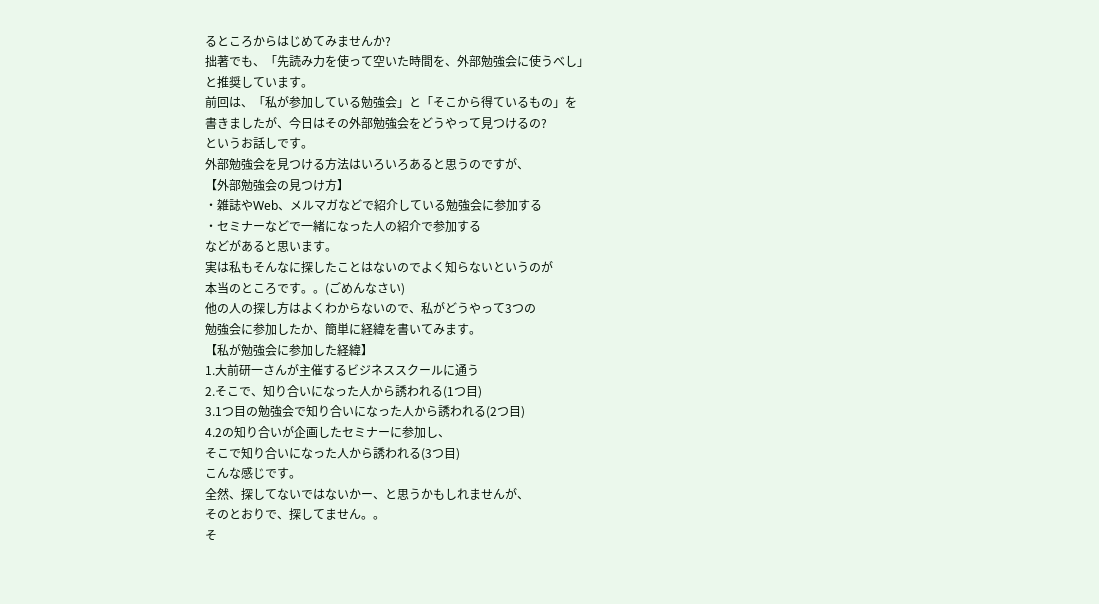るところからはじめてみませんか?
拙著でも、「先読み力を使って空いた時間を、外部勉強会に使うべし」
と推奨しています。
前回は、「私が参加している勉強会」と「そこから得ているもの」を
書きましたが、今日はその外部勉強会をどうやって見つけるの?
というお話しです。
外部勉強会を見つける方法はいろいろあると思うのですが、
【外部勉強会の見つけ方】
・雑誌やWeb、メルマガなどで紹介している勉強会に参加する
・セミナーなどで一緒になった人の紹介で参加する
などがあると思います。
実は私もそんなに探したことはないのでよく知らないというのが
本当のところです。。(ごめんなさい)
他の人の探し方はよくわからないので、私がどうやって3つの
勉強会に参加したか、簡単に経緯を書いてみます。
【私が勉強会に参加した経緯】
1.大前研一さんが主催するビジネススクールに通う
2.そこで、知り合いになった人から誘われる(1つ目)
3.1つ目の勉強会で知り合いになった人から誘われる(2つ目)
4.2の知り合いが企画したセミナーに参加し、
そこで知り合いになった人から誘われる(3つ目)
こんな感じです。
全然、探してないではないかー、と思うかもしれませんが、
そのとおりで、探してません。。
そ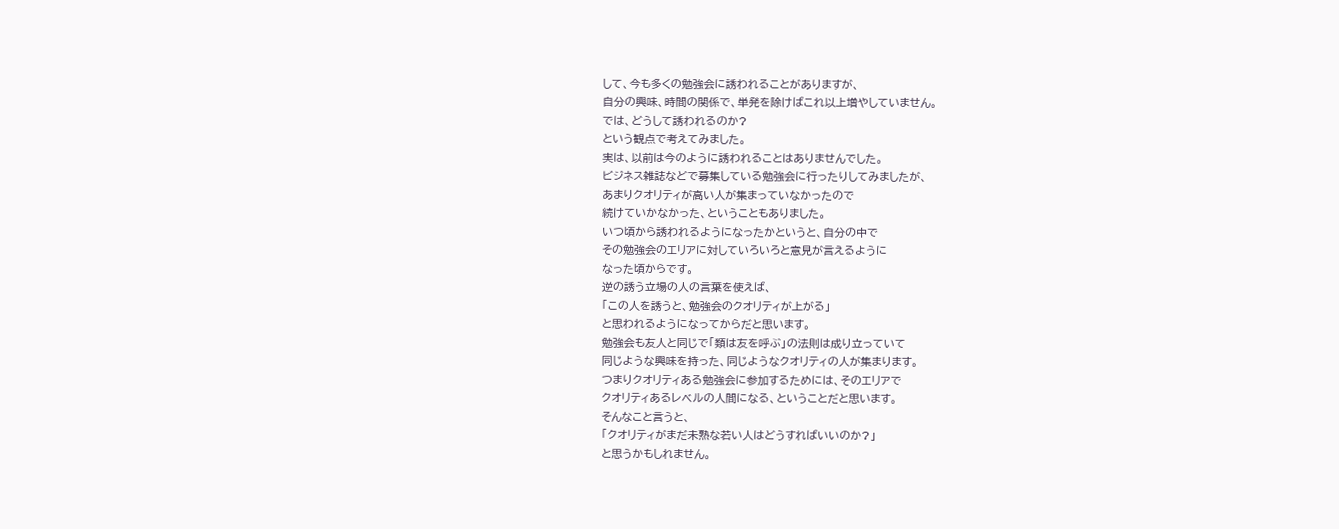して、今も多くの勉強会に誘われることがありますが、
自分の興味、時間の関係で、単発を除けばこれ以上増やしていません。
では、どうして誘われるのか?
という観点で考えてみました。
実は、以前は今のように誘われることはありませんでした。
ビジネス雑誌などで募集している勉強会に行ったりしてみましたが、
あまりクオリティが高い人が集まっていなかったので
続けていかなかった、ということもありました。
いつ頃から誘われるようになったかというと、自分の中で
その勉強会のエリアに対していろいろと意見が言えるように
なった頃からです。
逆の誘う立場の人の言葉を使えば、
「この人を誘うと、勉強会のクオリティが上がる」
と思われるようになってからだと思います。
勉強会も友人と同じで「類は友を呼ぶ」の法則は成り立っていて
同じような興味を持った、同じようなクオリティの人が集まります。
つまりクオリティある勉強会に参加するためには、そのエリアで
クオリティあるレベルの人間になる、ということだと思います。
そんなこと言うと、
「クオリティがまだ未熟な若い人はどうすればいいのか?」
と思うかもしれません。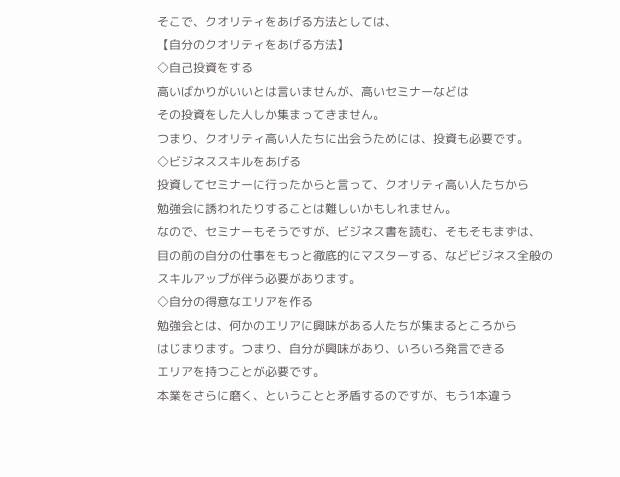そこで、クオリティをあげる方法としては、
【自分のクオリティをあげる方法】
◇自己投資をする
高いばかりがいいとは言いませんが、高いセミナーなどは
その投資をした人しか集まってきません。
つまり、クオリティ高い人たちに出会うためには、投資も必要です。
◇ビジネススキルをあげる
投資してセミナーに行ったからと言って、クオリティ高い人たちから
勉強会に誘われたりすることは難しいかもしれません。
なので、セミナーもそうですが、ビジネス書を読む、そもそもまずは、
目の前の自分の仕事をもっと徹底的にマスターする、などビジネス全般の
スキルアップが伴う必要があります。
◇自分の得意なエリアを作る
勉強会とは、何かのエリアに興味がある人たちが集まるところから
はじまります。つまり、自分が興味があり、いろいろ発言できる
エリアを持つことが必要です。
本業をさらに磨く、ということと矛盾するのですが、もう1本違う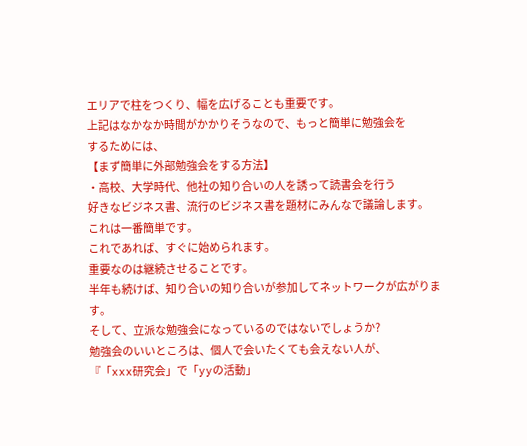エリアで柱をつくり、幅を広げることも重要です。
上記はなかなか時間がかかりそうなので、もっと簡単に勉強会を
するためには、
【まず簡単に外部勉強会をする方法】
・高校、大学時代、他社の知り合いの人を誘って読書会を行う
好きなビジネス書、流行のビジネス書を題材にみんなで議論します。
これは一番簡単です。
これであれば、すぐに始められます。
重要なのは継続させることです。
半年も続けば、知り合いの知り合いが参加してネットワークが広がります。
そして、立派な勉強会になっているのではないでしょうか?
勉強会のいいところは、個人で会いたくても会えない人が、
『「xxx研究会」で「yyの活動」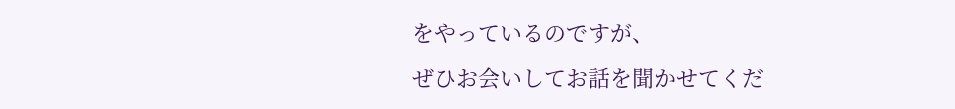をやっているのですが、
ぜひお会いしてお話を聞かせてくだ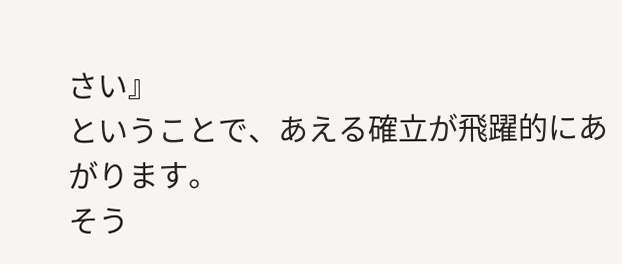さい』
ということで、あえる確立が飛躍的にあがります。
そう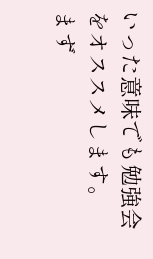いった意味でも勉強会をオススメします。
まず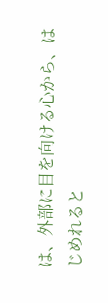は、外部に目を向ける心から、はじめれると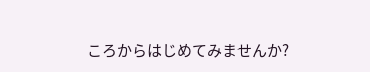ころからはじめてみませんか?